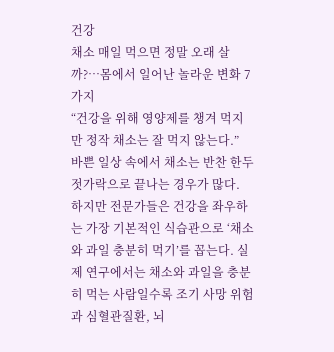건강
채소 매일 먹으면 정말 오래 살까?…몸에서 일어난 놀라운 변화 7가지
“건강을 위해 영양제를 챙겨 먹지만 정작 채소는 잘 먹지 않는다.”
바쁜 일상 속에서 채소는 반찬 한두 젓가락으로 끝나는 경우가 많다. 하지만 전문가들은 건강을 좌우하는 가장 기본적인 식습관으로 ‘채소와 과일 충분히 먹기’를 꼽는다. 실제 연구에서는 채소와 과일을 충분히 먹는 사람일수록 조기 사망 위험과 심혈관질환, 뇌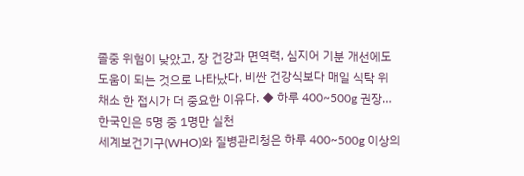졸중 위험이 낮았고, 장 건강과 면역력, 심지어 기분 개선에도 도움이 되는 것으로 나타났다. 비싼 건강식보다 매일 식탁 위 채소 한 접시가 더 중요한 이유다. ◆ 하루 400~500g 권장…한국인은 5명 중 1명만 실천
세계보건기구(WHO)와 질병관리청은 하루 400~500g 이상의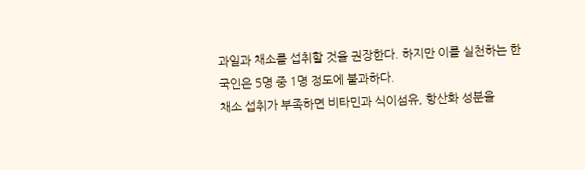과일과 채소를 섭취할 것을 권장한다. 하지만 이를 실천하는 한국인은 5명 중 1명 정도에 불과하다.
채소 섭취가 부족하면 비타민과 식이섬유, 항산화 성분을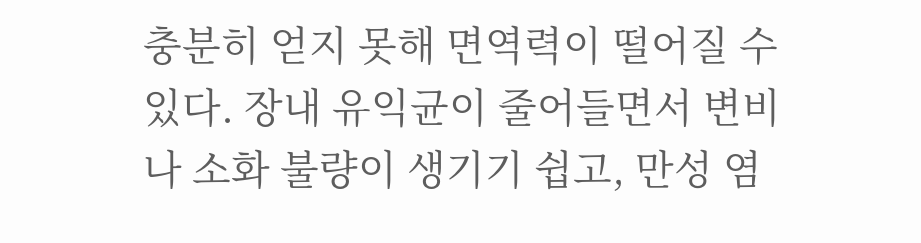충분히 얻지 못해 면역력이 떨어질 수 있다. 장내 유익균이 줄어들면서 변비나 소화 불량이 생기기 쉽고, 만성 염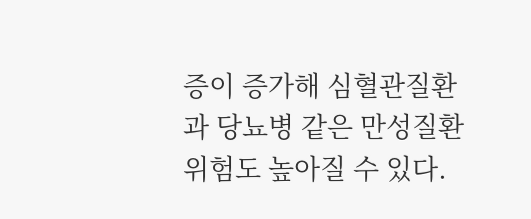증이 증가해 심혈관질환과 당뇨병 같은 만성질환 위험도 높아질 수 있다.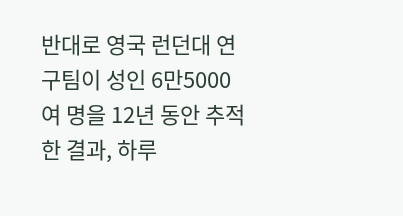반대로 영국 런던대 연구팀이 성인 6만5000여 명을 12년 동안 추적한 결과, 하루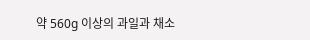약 560g 이상의 과일과 채소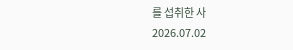를 섭취한 사
2026.07.02